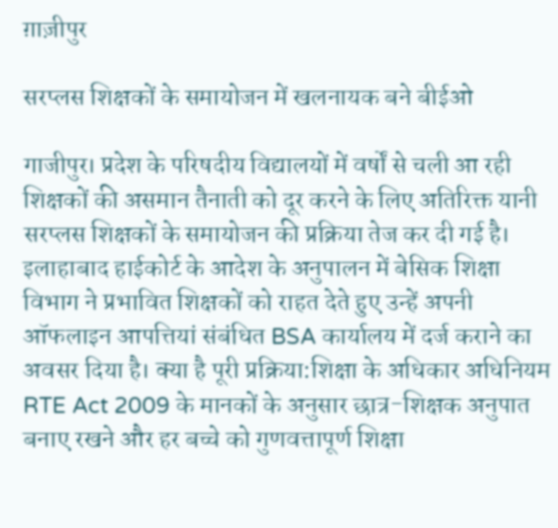ग़ाज़ीपुर

सरप्लस शिक्षकों के समायोजन में खलनायक बने बीईओ

गाजीपुर। प्रदेश के परिषदीय विद्यालयों में वर्षों से चली आ रही शिक्षकों की असमान तैनाती को दूर करने के लिए अतिरिक्त यानी सरप्लस शिक्षकों के समायोजन की प्रक्रिया तेज कर दी गई है। इलाहाबाद हाईकोर्ट के आदेश के अनुपालन में बेसिक शिक्षा विभाग ने प्रभावित शिक्षकों को राहत देते हुए उन्हें अपनी ऑफलाइन आपत्तियां संबंधित BSA कार्यालय में दर्ज कराने का अवसर दिया है। क्या है पूरी प्रक्रिया:शिक्षा के अधिकार अधिनियम RTE Act 2009 के मानकों के अनुसार छात्र-शिक्षक अनुपात बनाए रखने और हर बच्चे को गुणवत्तापूर्ण शिक्षा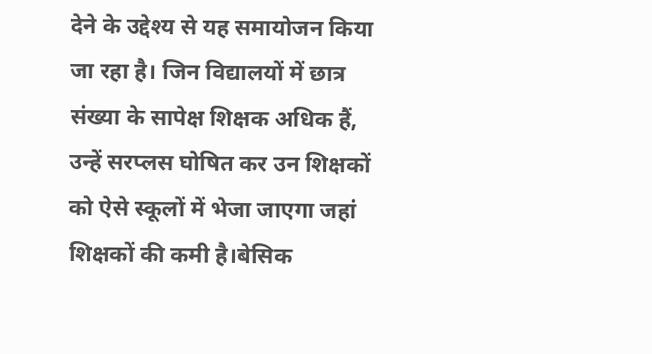देने के उद्देश्य से यह समायोजन किया जा रहा है। जिन विद्यालयों में छात्र संख्या के सापेक्ष शिक्षक अधिक हैं, उन्हें सरप्लस घोषित कर उन शिक्षकों को ऐसे स्कूलों में भेजा जाएगा जहां शिक्षकों की कमी है।बेसिक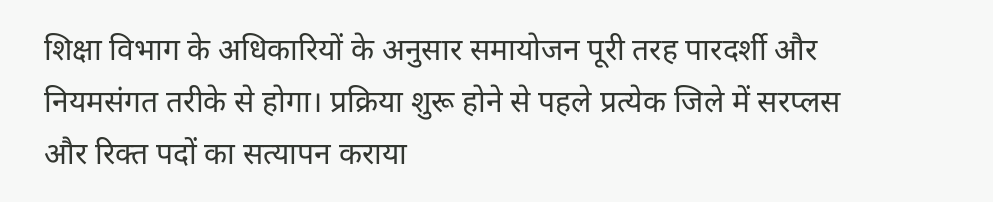शिक्षा विभाग के अधिकारियों के अनुसार समायोजन पूरी तरह पारदर्शी और नियमसंगत तरीके से होगा। प्रक्रिया शुरू होने से पहले प्रत्येक जिले में सरप्लस और रिक्त पदों का सत्यापन कराया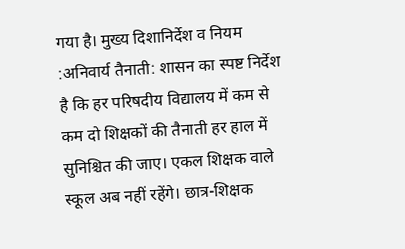गया है। मुख्य दिशानिर्देश व नियम :अनिवार्य तैनाती: शासन का स्पष्ट निर्देश है कि हर परिषदीय विद्यालय में कम से कम दो शिक्षकों की तैनाती हर हाल में सुनिश्चित की जाए। एकल शिक्षक वाले स्कूल अब नहीं रहेंगे। छात्र-शिक्षक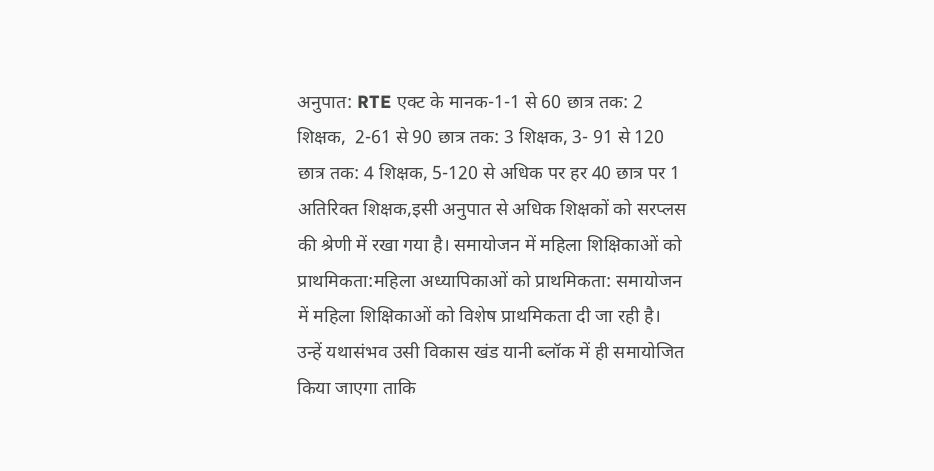अनुपात: RTE एक्ट के मानक-1-1 से 60 छात्र तक: 2 शिक्षक,  2-61 से 90 छात्र तक: 3 शिक्षक, 3- 91 से 120 छात्र तक: 4 शिक्षक, 5-120 से अधिक पर हर 40 छात्र पर 1 अतिरिक्त शिक्षक,इसी अनुपात से अधिक शिक्षकों को सरप्लस की श्रेणी में रखा गया है। समायोजन में महिला शिक्षिकाओं को प्राथमिकता:महिला अध्यापिकाओं को प्राथमिकता: समायोजन में महिला शिक्षिकाओं को विशेष प्राथमिकता दी जा रही है। उन्हें यथासंभव उसी विकास खंड यानी ब्लॉक में ही समायोजित किया जाएगा ताकि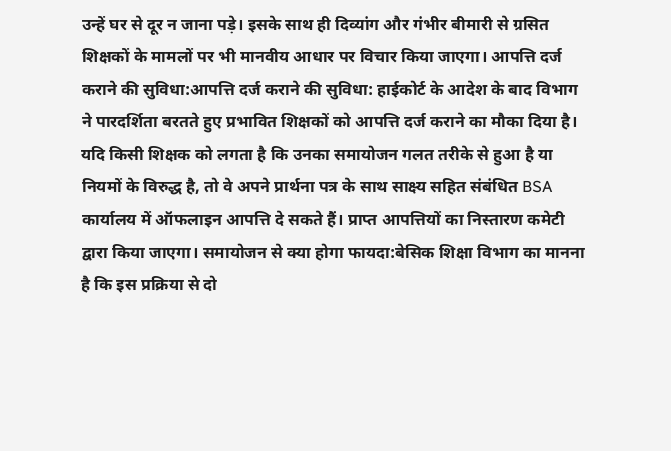उन्हें घर से दूर न जाना पड़े। इसके साथ ही दिव्यांग और गंभीर बीमारी से ग्रसित शिक्षकों के मामलों पर भी मानवीय आधार पर विचार किया जाएगा। आपत्ति दर्ज कराने की सुविधा:आपत्ति दर्ज कराने की सुविधा: हाईकोर्ट के आदेश के बाद विभाग ने पारदर्शिता बरतते हुए प्रभावित शिक्षकों को आपत्ति दर्ज कराने का मौका दिया है। यदि किसी शिक्षक को लगता है कि उनका समायोजन गलत तरीके से हुआ है या नियमों के विरुद्ध है, तो वे अपने प्रार्थना पत्र के साथ साक्ष्य सहित संबंधित BSA कार्यालय में ऑफलाइन आपत्ति दे सकते हैं। प्राप्त आपत्तियों का निस्तारण कमेटी द्वारा किया जाएगा। समायोजन से क्या होगा फायदा:बेसिक शिक्षा विभाग का मानना है कि इस प्रक्रिया से दो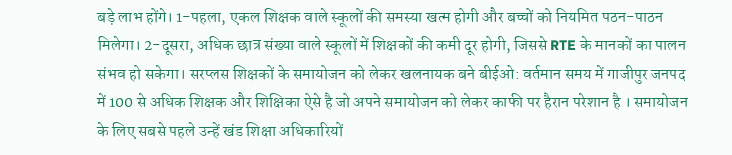बड़े लाभ होंगे। 1-पहला, एकल शिक्षक वाले स्कूलों की समस्या खत्म होगी और बच्चों को नियमित पठन-पाठन मिलेगा। 2-दूसरा, अधिक छात्र संख्या वाले स्कूलों में शिक्षकों की कमी दूर होगी, जिससे RTE के मानकों का पालन संभव हो सकेगा। सरप्लस शिक्षकों के समायोजन को लेकर खलनायक बने बीईओ: वर्तमान समय में गाजीपुर जनपद में 100 से अधिक शिक्षक और शिक्षिका ऐसे है जो अपने समायोजन को लेकर काफी पर हैरान परेशान है । समायोजन के लिए सबसे पहले उन्हें खंड शिक्षा अधिकारियों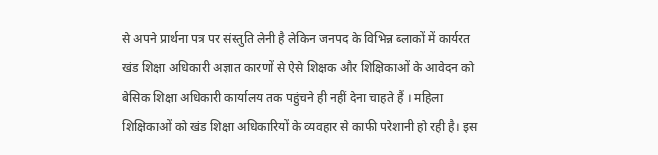से अपने प्रार्थना पत्र पर संस्तुति लेनी है लेकिन जनपद के विभिन्न ब्लाकों में कार्यरत  खंड शिक्षा अधिकारी अज्ञात कारणों से ऐसे शिक्षक और शिक्षिकाओं के आवेदन को बेसिक शिक्षा अधिकारी कार्यालय तक पहुंचने ही नहीं देना चाहते हैं । महिला शिक्षिकाओं को खंड शिक्षा अधिकारियों के व्यवहार से काफी परेशानी हो रही है। इस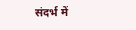संदर्भ में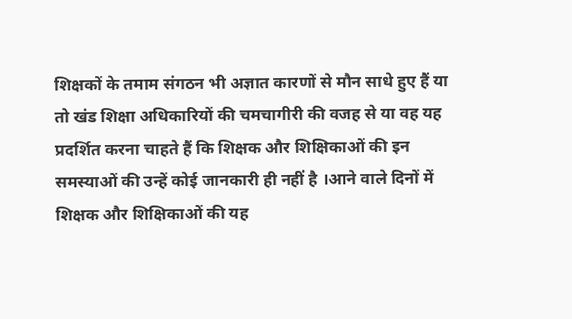शिक्षकों के तमाम संगठन भी अज्ञात कारणों से मौन साधे हुए हैं या तो खंड शिक्षा अधिकारियों की चमचागीरी की वजह से या वह यह प्रदर्शित करना चाहते हैं कि शिक्षक और शिक्षिकाओं की इन समस्याओं की उन्हें कोई जानकारी ही नहीं है ।आने वाले दिनों में शिक्षक और शिक्षिकाओं की यह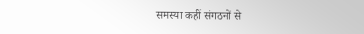समस्या कहीं संगठनों से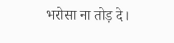भरोसा ना तोड़ दे।